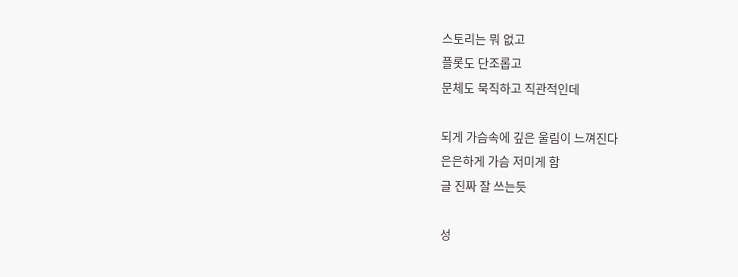스토리는 뭐 없고
플롯도 단조롭고
문체도 묵직하고 직관적인데

되게 가슴속에 깊은 울림이 느껴진다
은은하게 가슴 저미게 함
글 진짜 잘 쓰는듯

성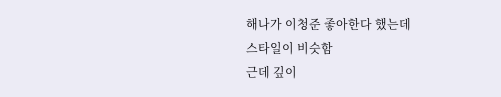해나가 이청준 좋아한다 했는데
스타일이 비슷함
근데 깊이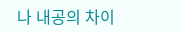나 내공의 차이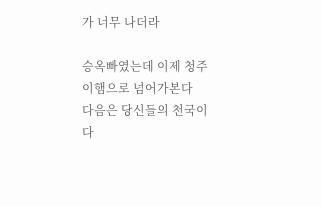가 너무 나더라

승옥빠였는데 이제 청주이햄으로 넘어가본다
다음은 당신들의 천국이다